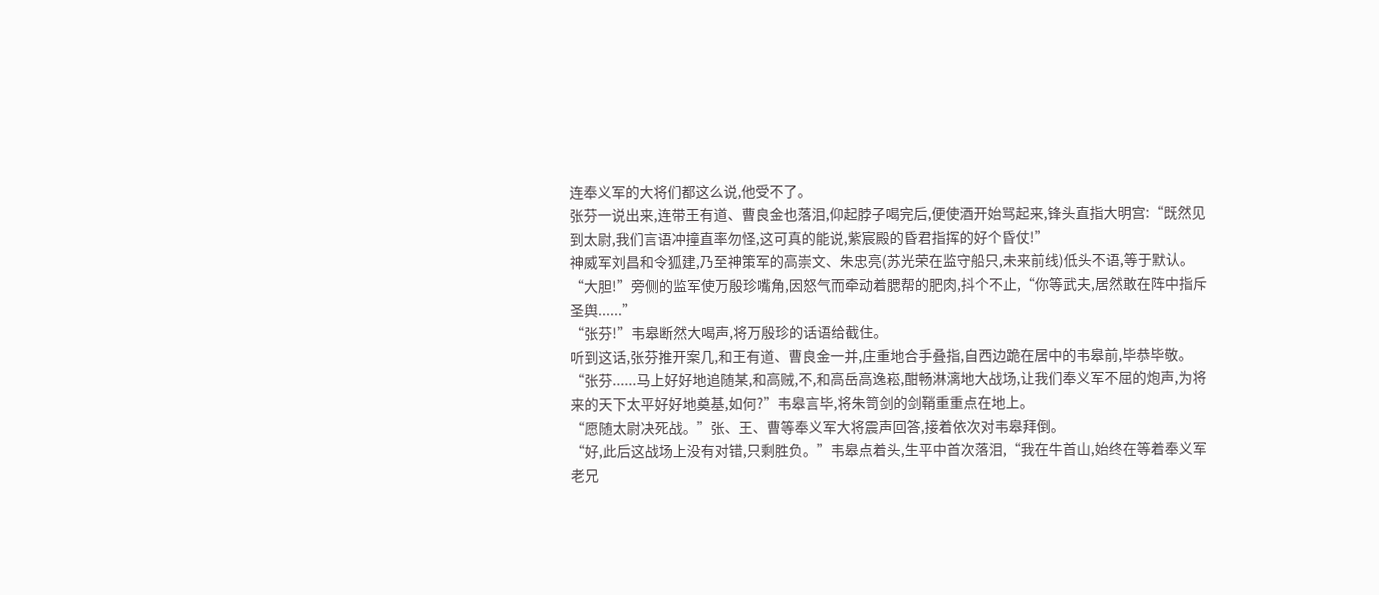连奉义军的大将们都这么说,他受不了。
张芬一说出来,连带王有道、曹良金也落泪,仰起脖子喝完后,便使酒开始骂起来,锋头直指大明宫:“既然见到太尉,我们言语冲撞直率勿怪,这可真的能说,紫宸殿的昏君指挥的好个昏仗!”
神威军刘昌和令狐建,乃至神策军的高崇文、朱忠亮(苏光荣在监守船只,未来前线)低头不语,等于默认。
“大胆!”旁侧的监军使万殷珍嘴角,因怒气而牵动着腮帮的肥肉,抖个不止,“你等武夫,居然敢在阵中指斥圣舆......”
“张芬!”韦皋断然大喝声,将万殷珍的话语给截住。
听到这话,张芬推开案几,和王有道、曹良金一并,庄重地合手叠指,自西边跪在居中的韦皋前,毕恭毕敬。
“张芬......马上好好地追随某,和高贼,不,和高岳高逸崧,酣畅淋漓地大战场,让我们奉义军不屈的炮声,为将来的天下太平好好地奠基,如何?”韦皋言毕,将朱笥剑的剑鞘重重点在地上。
“愿随太尉决死战。”张、王、曹等奉义军大将震声回答,接着依次对韦皋拜倒。
“好,此后这战场上没有对错,只剩胜负。”韦皋点着头,生平中首次落泪,“我在牛首山,始终在等着奉义军老兄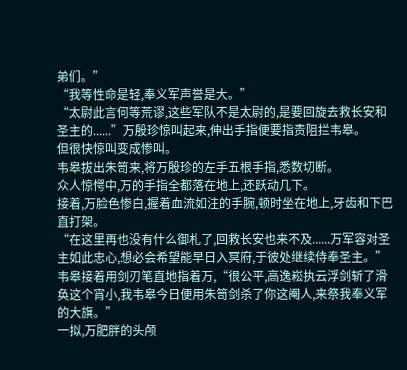弟们。”
“我等性命是轻,奉义军声誉是大。”
“太尉此言何等荒谬,这些军队不是太尉的,是要回旋去救长安和圣主的......”万殷珍惊叫起来,伸出手指便要指责阻拦韦皋。
但很快惊叫变成惨叫。
韦皋拔出朱笥来,将万殷珍的左手五根手指,悉数切断。
众人惊愕中,万的手指全都落在地上,还跃动几下。
接着,万脸色惨白,握着血流如注的手腕,顿时坐在地上,牙齿和下巴直打架。
“在这里再也没有什么御札了,回救长安也来不及......万军容对圣主如此忠心,想必会希望能早日入冥府,于彼处继续侍奉圣主。”韦皋接着用剑刃笔直地指着万,“很公平,高逸崧执云浮剑斩了滑奂这个宵小,我韦皋今日便用朱笥剑杀了你这阉人,来祭我奉义军的大旗。”
一拟,万肥胖的头颅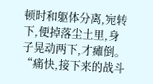顿时和躯体分离,宛转下,便掉落尘土里,身子晃动两下,才瘫倒。
“痛快,接下来的战斗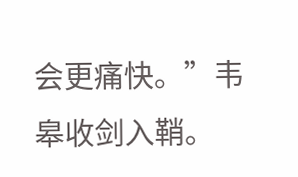会更痛快。”韦皋收剑入鞘。